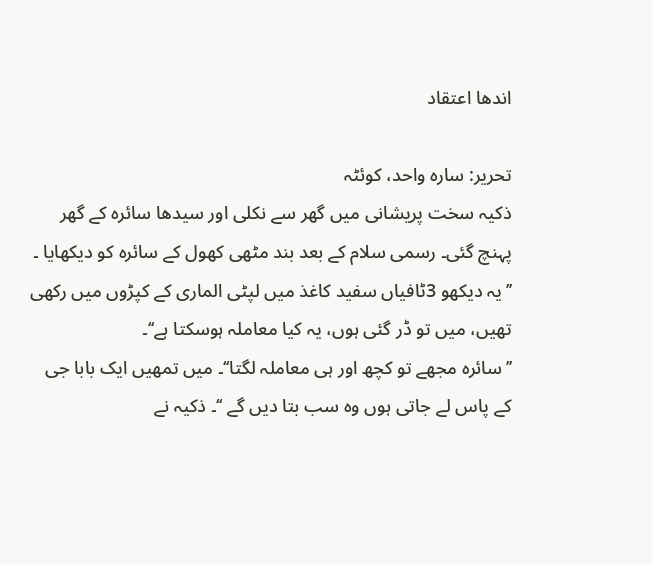اندھا اعتقاد

تحریر: سارہ واحد، کوئٹہ
ذکیہ سخت پریشانی میں گھر سے نکلی اور سیدھا سائرہ کے گھر پہنچ گئی۔ رسمی سلام کے بعد بند مٹھی کھول کے سائرہ کو دیکھایا ۔ ’’یہ دیکھو 3ٹافیاں سفید کاغذ میں لپٹی الماری کے کپڑوں میں رکھی تھیں، میں تو ڈر گئی ہوں، یہ کیا معاملہ ہوسکتا ہے‘‘۔
’’سائرہ مجھے تو کچھ اور ہی معاملہ لگتا‘‘۔ میں تمھیں ایک بابا جی کے پاس لے جاتی ہوں وہ سب بتا دیں گے ‘‘۔ ذکیہ نے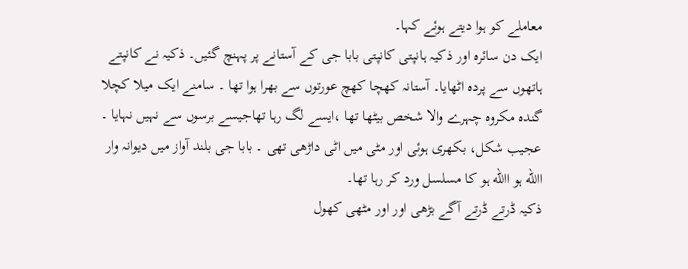معاملے کو ہوا دیتے ہوئے کہا۔
ایک دن سائرہ اور ذکیہ ہانپتی کانپتی بابا جی کے آستانے پر پہنچ گئیں۔ ذکیہ نے کانپتے ہاتھوں سے پردہ اٹھایا۔ آستانہ کھچا کھچ عورتوں سے بھرا ہوا تھا ۔ سامنے ایک میلا کچلا گندہ مکروہ چہرے والا شخص بیٹھا تھا ،ایسے لگ رہا تھاجیسے برسوں سے نہیں نہایا ۔ عجیب شکل، بکھری ہوئی اور مٹی میں اٹی داڑھی تھی ۔ بابا جی بلند آواز میں دیوانہ وار االله ہو االله ہو کا مسلسل ورد کر رہا تھا۔
ذکیہ ڈرتے ڈرتے آگے بڑھی اور اور مٹھی کھول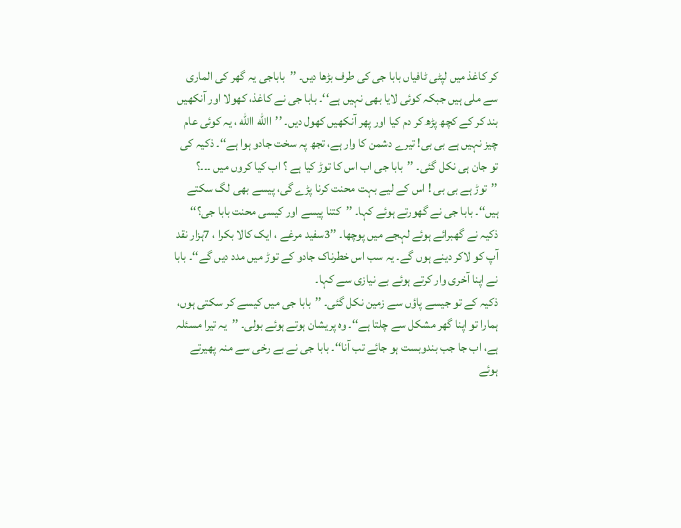کر کاغذ میں لپٹی ٹافیاں بابا جی کی طرف بڑھا دیں۔ ’’باباجی یہ گھر کی الماری سے ملی ہیں جبکہ کوئی لایا بھی نہیں ہے‘‘۔ بابا جی نے کاغذ، کھولا اور آنکھیں بند کر کے کچھ پڑھ کر دم کیا اور پھر آنکھیں کھول دیں۔ ’’االله االله ، یہ کوئی عام چیز نہیں ہے بی بی! تیرے دشمن کا وار ہے، تجھ پہ سخت جادو ہوا ہے‘‘۔ ذکیہ کی تو جان ہی نکل گئی۔ ’’بابا جی اب اس کا توڑ کیا ہے ؟ اب کیا کروں میں ۔۔۔؟
’’توڑ ہے بی بی ! اس کے لیے بہت محنت کرنا پڑے گی، پیسے بھی لگ سکتے ہیں‘‘۔ بابا جی نے گھورتے ہوئے کہا۔ ’’کتنا پیسے اور کیسی محنت بابا جی؟‘‘ ذکیہ نے گھبرائے ہوئے لہجے میں پوچھا۔ ’’3سفید مرغے ، ایک کالا بکرا ، 7ہزار نقد آپ کو لاکر دینے ہوں گے۔ یہ سب اس خطرناک جادو کے توڑ میں مدد دیں گے‘‘۔ بابا نے اپنا آخری وار کرتے ہوئے بے نیازی سے کہا۔
ذکیہ کے تو جیسے پاؤں سے زمین نکل گئی۔ ’’بابا جی میں کیسے کر سکتی ہوں، ہمارا تو اپنا گھر مشکل سے چلتا ہے‘‘۔ وہ پریشان ہوتے ہوئے بولی۔ ’’یہ تیرا مسئلہ ہے، اب جا جب بندوبست ہو جائے تب آنا‘‘۔ بابا جی نے بے رخی سے منہ پھیرتے ہوئے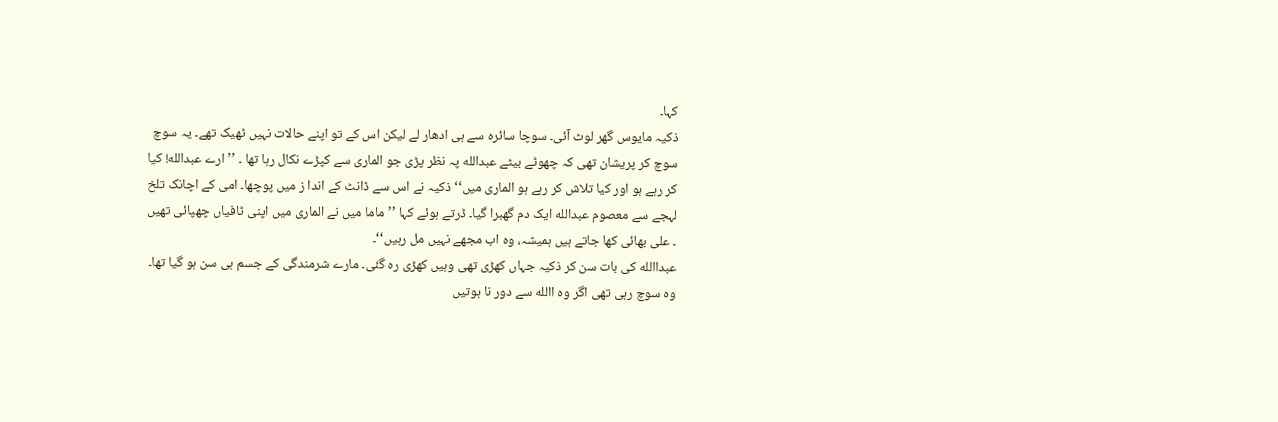کہا۔
ذکیہ مایوس گھر لوٹ آئی۔ سوچا سائرہ سے ہی ادھار لے لیکن اس کے تو اپنے حالات نہیں ٹھیک تھے۔ یہ سوچ سوچ کر پریشان تھی کہ چھوٹے بیٹے عبدالله پہ نظر پڑی جو الماری سے کپڑے نکال رہا تھا ۔ ’’ارے عبدالله! کیا کر رہے ہو اور کیا تلاش کر رہے ہو الماری میں‘‘ ذکیہ نے اس سے ڈانٹ کے اندا ز میں پوچھا۔ امی کے اچانک تلخ لہجے سے معصوم عبدالله ایک دم گھبرا گیا۔ ڈرتے ہوئے کہا ’’ماما میں نے الماری میں اپنی ٹافیاں چھپائی تھیں ۔ علی بھائی کھا جاتے ہیں ہمیشہ، وہ اب مجھے نہیں مل رہیں‘‘۔
عبداالله کی بات سن کر ذکیہ جہاں کھڑی تھی وہیں کھڑی رہ گئی۔ مارے شرمندگی کے جسم ہی سن ہو گیا تھا۔ وہ سوچ رہی تھی اگر وہ االله سے دور نا ہوتیں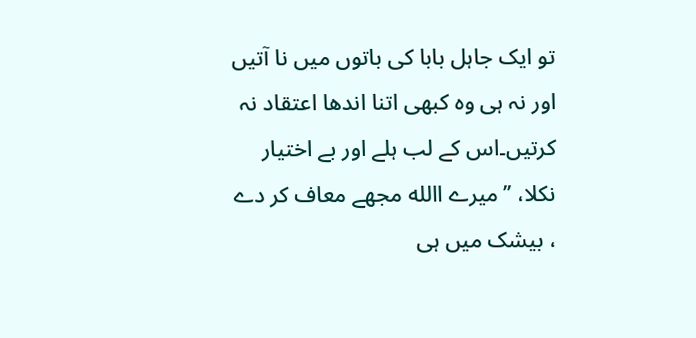تو ایک جاہل بابا کی باتوں میں نا آتیں اور نہ ہی وہ کبھی اتنا اندھا اعتقاد نہ کرتیں۔اس کے لب ہلے اور بے اختیار نکلا، ’’میرے االله مجھے معاف کر دے ، بیشک میں ہی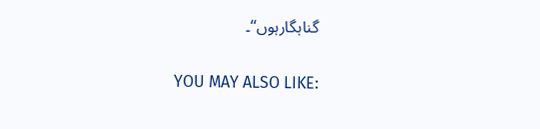گناہگارہوں‘‘۔

YOU MAY ALSO LIKE: